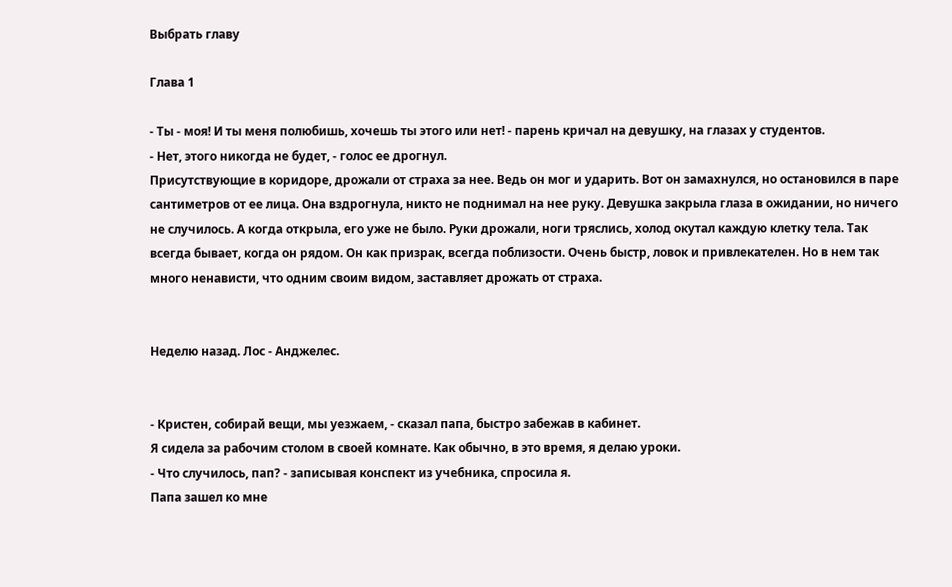Выбрать главу

Глава 1

- Ты - моя! И ты меня полюбишь, хочешь ты этого или нет! - парень кричал на девушку, на глазах у студентов.
- Нет, этого никогда не будет, - голос ее дрогнул.
Присутствующие в коридоре, дрожали от страха за нее. Ведь он мог и ударить. Вот он замахнулся, но остановился в паре сантиметров от ее лица. Она вздрогнула, никто не поднимал на нее руку. Девушка закрыла глаза в ожидании, но ничего не случилось. А когда открыла, его уже не было. Руки дрожали, ноги тряслись, холод окутал каждую клетку тела. Так всегда бывает, когда он рядом. Он как призрак, всегда поблизости. Очень быстр, ловок и привлекателен. Но в нем так много ненависти, что одним своим видом, заставляет дрожать от страха.


Неделю назад. Лос - Анджелес.


- Кристен, собирай вещи, мы уезжаем, - сказал папа, быстро забежав в кабинет.
Я сидела за рабочим столом в своей комнате. Как обычно, в это время, я делаю уроки.
- Что случилось, пап? - записывая конспект из учебника, спросила я.
Папа зашел ко мне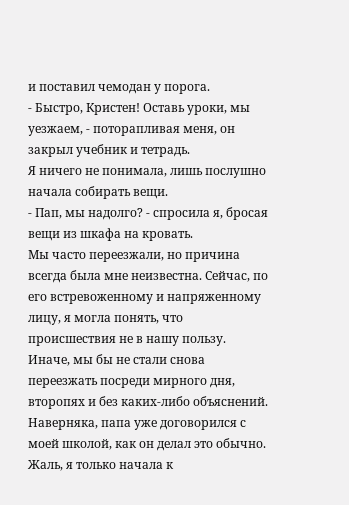и поставил чемодан у порога.
- Быстро, Кристен! Оставь уроки, мы уезжаем, - поторапливая меня, он закрыл учебник и тетрадь.
Я ничего не понимала, лишь послушно начала собирать вещи.
- Пап, мы надолго? - спросила я, бросая вещи из шкафа на кровать.
Мы часто переезжали, но причина всегда была мне неизвестна. Сейчас, по его встревоженному и напряженному лицу, я могла понять, что происшествия не в нашу пользу. Иначе, мы бы не стали снова переезжать посреди мирного дня, второпях и без каких-либо объяснений. Наверняка, папа уже договорился с моей школой, как он делал это обычно. Жаль, я только начала к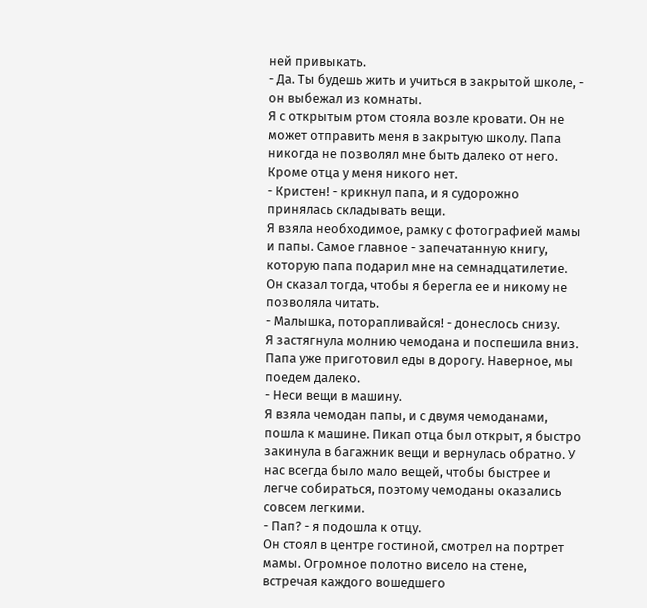ней привыкать.
- Да. Ты будешь жить и учиться в закрытой школе, - он выбежал из комнаты.
Я с открытым ртом стояла возле кровати. Он не может отправить меня в закрытую школу. Папа никогда не позволял мне быть далеко от него. Кроме отца у меня никого нет.
- Кристен! - крикнул папа, и я судорожно принялась складывать вещи.
Я взяла необходимое, рамку с фотографией мамы и папы. Самое главное - запечатанную книгу, которую папа подарил мне на семнадцатилетие. Он сказал тогда, чтобы я берегла ее и никому не позволяла читать.
- Малышка, поторапливайся! - донеслось снизу.
Я застягнула молнию чемодана и поспешила вниз. Папа уже приготовил еды в дорогу. Наверное, мы поедем далеко.
- Неси вещи в машину.
Я взяла чемодан папы, и с двумя чемоданами, пошла к машине. Пикап отца был открыт, я быстро закинула в багажник вещи и вернулась обратно. У нас всегда было мало вещей, чтобы быстрее и легче собираться, поэтому чемоданы оказались совсем легкими.
- Пап? - я подошла к отцу.
Он стоял в центре гостиной, смотрел на портрет мамы. Огромное полотно висело на стене, встречая каждого вошедшего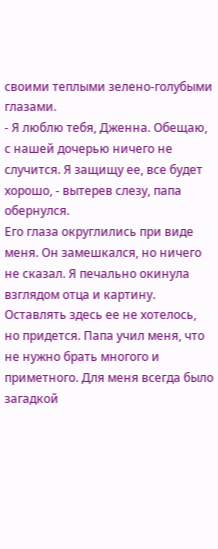своими теплыми зелено-голубыми глазами.
- Я люблю тебя, Дженна. Обещаю, с нашей дочерью ничего не случится. Я защищу ее, все будет хорошо, - вытерев слезу, папа обернулся.
Его глаза округлились при виде меня. Он замешкался, но ничего не сказал. Я печально окинула взглядом отца и картину. Оставлять здесь ее не хотелось, но придется. Папа учил меня, что не нужно брать многого и приметного. Для меня всегда было загадкой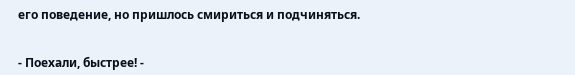его поведение, но пришлось смириться и подчиняться.


- Поехали, быстрее! -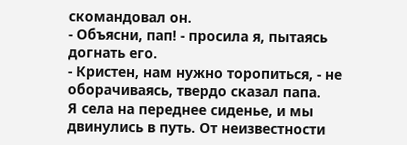скомандовал он.
- Объясни, пап! - просила я, пытаясь догнать его.
- Кристен, нам нужно торопиться, - не оборачиваясь, твердо сказал папа.
Я села на переднее сиденье, и мы двинулись в путь. От неизвестности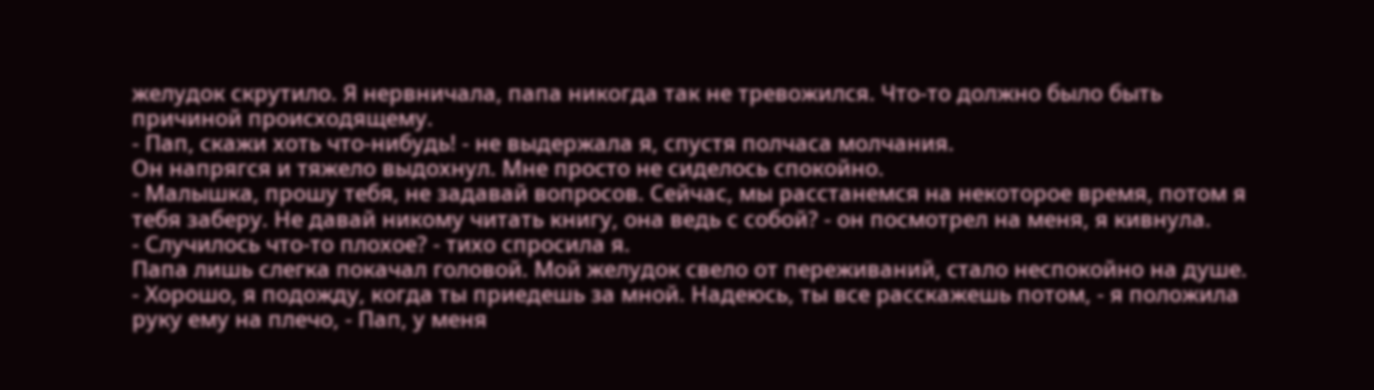желудок скрутило. Я нервничала, папа никогда так не тревожился. Что-то должно было быть причиной происходящему.
- Пап, скажи хоть что-нибудь! - не выдержала я, спустя полчаса молчания.
Он напрягся и тяжело выдохнул. Мне просто не сиделось спокойно.
- Малышка, прошу тебя, не задавай вопросов. Сейчас, мы расстанемся на некоторое время, потом я тебя заберу. Не давай никому читать книгу, она ведь с собой? - он посмотрел на меня, я кивнула.
- Случилось что-то плохое? - тихо спросила я.
Папа лишь слегка покачал головой. Мой желудок свело от переживаний, стало неспокойно на душе.
- Хорошо, я подожду, когда ты приедешь за мной. Надеюсь, ты все расскажешь потом, - я положила руку ему на плечо, - Пап, у меня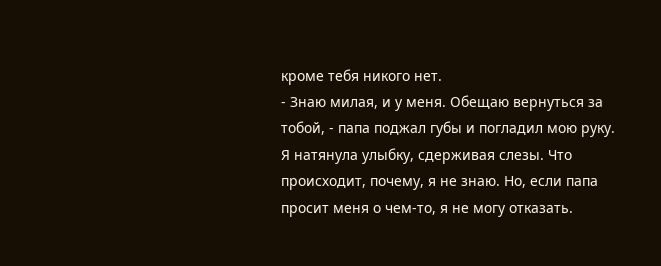кроме тебя никого нет.
- Знаю милая, и у меня. Обещаю вернуться за тобой, - папа поджал губы и погладил мою руку.
Я натянула улыбку, сдерживая слезы. Что происходит, почему, я не знаю. Но, если папа просит меня о чем-то, я не могу отказать.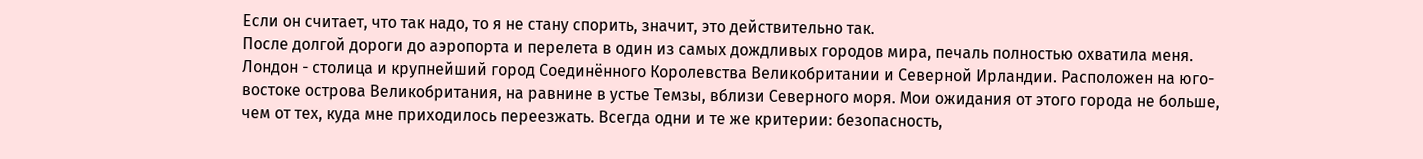Если он считает, что так надо, то я не стану спорить, значит, это действительно так.
После долгой дороги до аэропорта и перелета в один из самых дождливых городов мира, печаль полностью охватила меня. Лондон - столица и крупнейший город Соединённого Королевства Великобритании и Северной Ирландии. Расположен на юго-востоке острова Великобритания, на равнине в устье Темзы, вблизи Северного моря. Мои ожидания от этого города не больше, чем от тех, куда мне приходилось переезжать. Всегда одни и те же критерии: безопасность,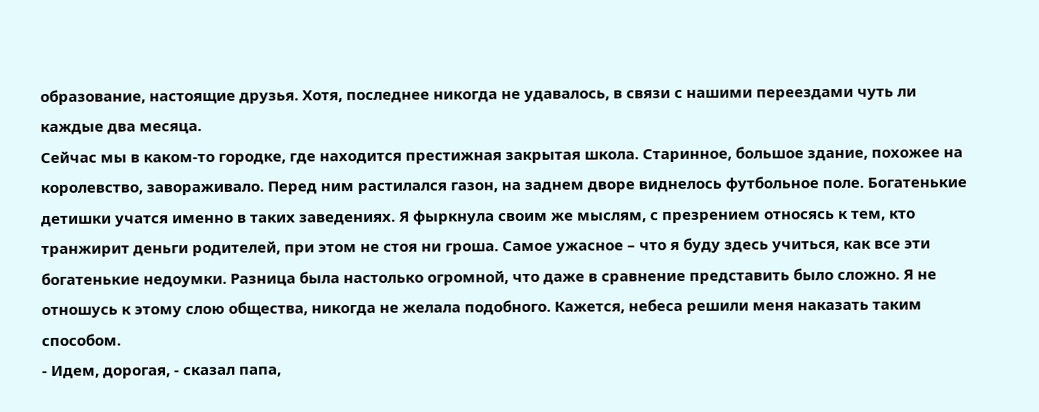образование, настоящие друзья. Хотя, последнее никогда не удавалось, в связи с нашими переездами чуть ли каждые два месяца.
Сейчас мы в каком-то городке, где находится престижная закрытая школа. Старинное, большое здание, похожее на королевство, завораживало. Перед ним растилался газон, на заднем дворе виднелось футбольное поле. Богатенькие детишки учатся именно в таких заведениях. Я фыркнула своим же мыслям, с презрением относясь к тем, кто транжирит деньги родителей, при этом не стоя ни гроша. Самое ужасное – что я буду здесь учиться, как все эти богатенькие недоумки. Разница была настолько огромной, что даже в сравнение представить было сложно. Я не отношусь к этому слою общества, никогда не желала подобного. Кажется, небеса решили меня наказать таким способом.
- Идем, дорогая, - сказал папа,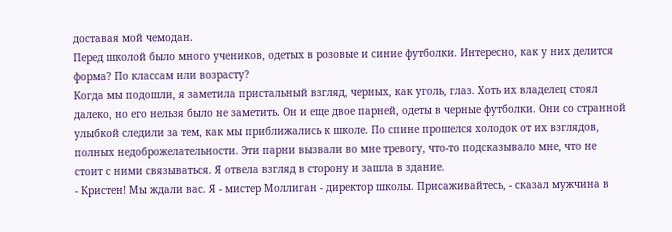доставая мой чемодан.
Перед школой было много учеников, одетых в розовые и синие футболки. Интересно, как у них делится форма? По классам или возрасту?
Когда мы подошли, я заметила пристальный взгляд, черных, как уголь, глаз. Хоть их владелец стоял далеко, но его нельзя было не заметить. Он и еще двое парней, одеты в черные футболки. Они со странной улыбкой следили за тем, как мы приближались к школе. По спине прошелся холодок от их взглядов, полных недоброжелательности. Эти парни вызвали во мне тревогу, что-то подсказывало мне, что не стоит с ними связываться. Я отвела взгляд в сторону и зашла в здание.
- Кристен! Мы ждали вас. Я - мистер Моллиган - директор школы. Присаживайтесь, - сказал мужчина в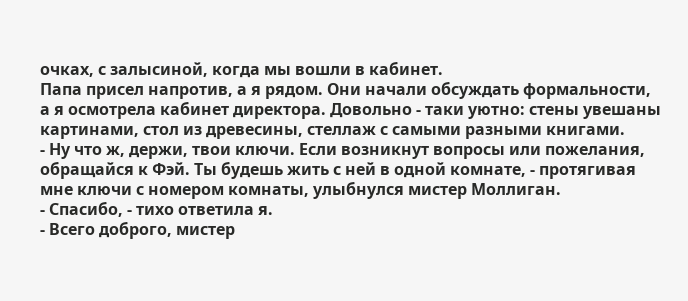очках, с залысиной, когда мы вошли в кабинет.
Папа присел напротив, а я рядом. Они начали обсуждать формальности, а я осмотрела кабинет директора. Довольно - таки уютно: стены увешаны картинами, стол из древесины, стеллаж с самыми разными книгами.
- Ну что ж, держи, твои ключи. Если возникнут вопросы или пожелания, обращайся к Фэй. Ты будешь жить с ней в одной комнате, - протягивая мне ключи с номером комнаты, улыбнулся мистер Моллиган.
- Спасибо, - тихо ответила я.
- Всего доброго, мистер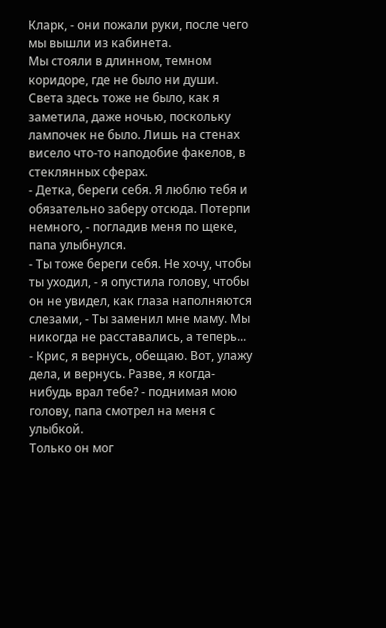Кларк, - они пожали руки, после чего мы вышли из кабинета.
Мы стояли в длинном, темном коридоре, где не было ни души. Света здесь тоже не было, как я заметила, даже ночью, поскольку лампочек не было. Лишь на стенах висело что-то наподобие факелов, в стеклянных сферах.
- Детка, береги себя. Я люблю тебя и обязательно заберу отсюда. Потерпи немного, - погладив меня по щеке, папа улыбнулся.
- Ты тоже береги себя. Не хочу, чтобы ты уходил, - я опустила голову, чтобы он не увидел, как глаза наполняются слезами, - Ты заменил мне маму. Мы никогда не расставались, а теперь...
- Крис, я вернусь, обещаю. Вот, улажу дела, и вернусь. Разве, я когда-нибудь врал тебе? - поднимая мою голову, папа смотрел на меня с улыбкой.
Только он мог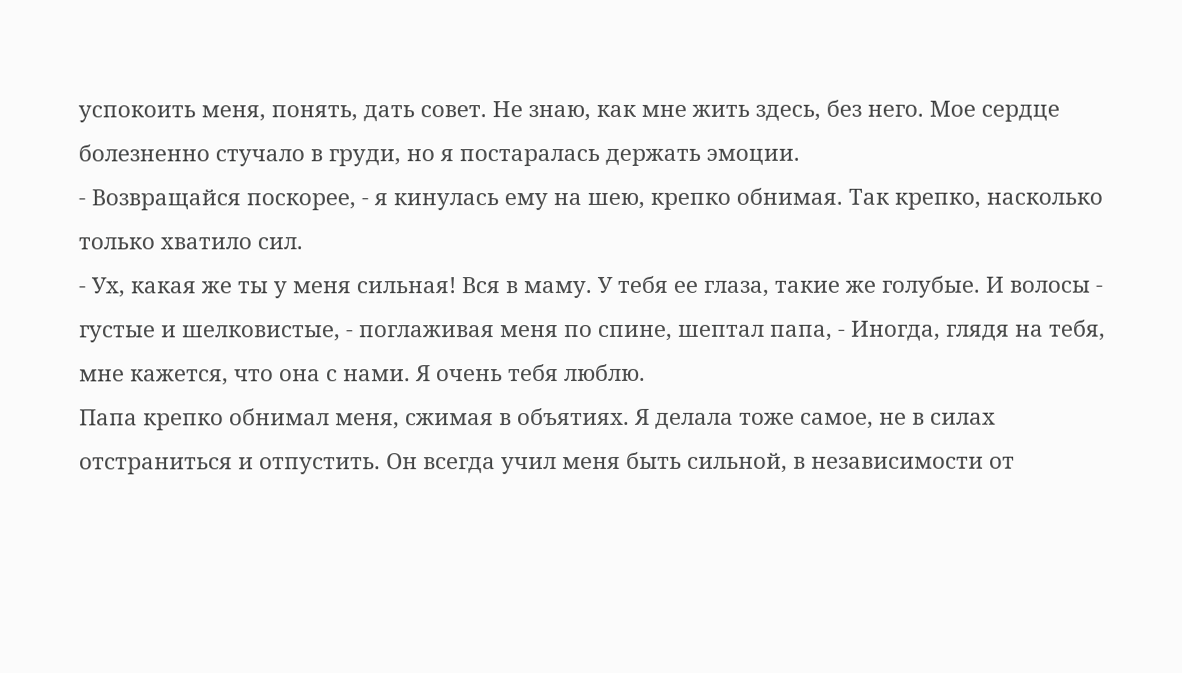успокоить меня, понять, дать совет. Не знаю, как мне жить здесь, без него. Мое сердце болезненно стучало в груди, но я постаралась держать эмоции.
- Возвращайся поскорее, - я кинулась ему на шею, крепко обнимая. Так крепко, насколько только хватило сил.
- Ух, какая же ты у меня сильная! Вся в маму. У тебя ее глаза, такие же голубые. И волосы - густые и шелковистые, - поглаживая меня по спине, шептал папа, - Иногда, глядя на тебя, мне кажется, что она с нами. Я очень тебя люблю.
Папа крепко обнимал меня, сжимая в объятиях. Я делала тоже самое, не в силах отстраниться и отпустить. Он всегда учил меня быть сильной, в независимости от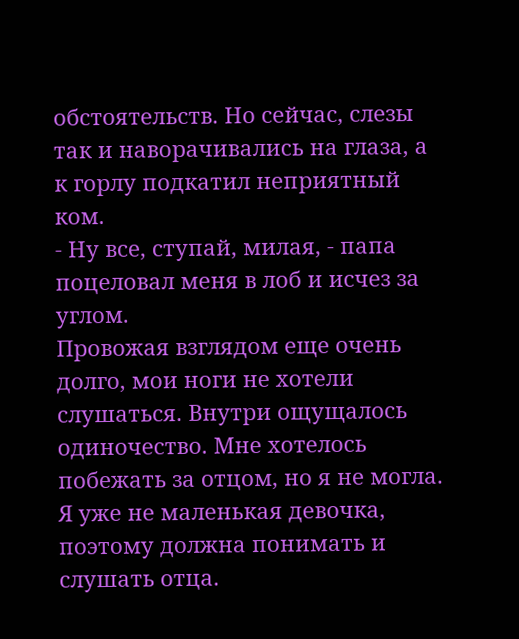обстоятельств. Но сейчас, слезы так и наворачивались на глаза, а к горлу подкатил неприятный ком.
- Ну все, ступай, милая, - папа поцеловал меня в лоб и исчез за углом.
Провожая взглядом еще очень долго, мои ноги не хотели слушаться. Внутри ощущалось одиночество. Мне хотелось побежать за отцом, но я не могла. Я уже не маленькая девочка, поэтому должна понимать и слушать отца.